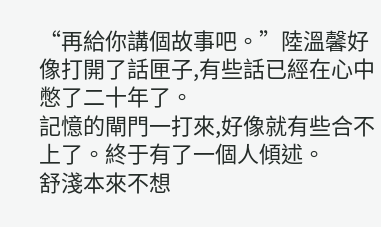“再給你講個故事吧。”陸溫馨好像打開了話匣子,有些話已經在心中憋了二十年了。
記憶的閘門一打來,好像就有些合不上了。終于有了一個人傾述。
舒淺本來不想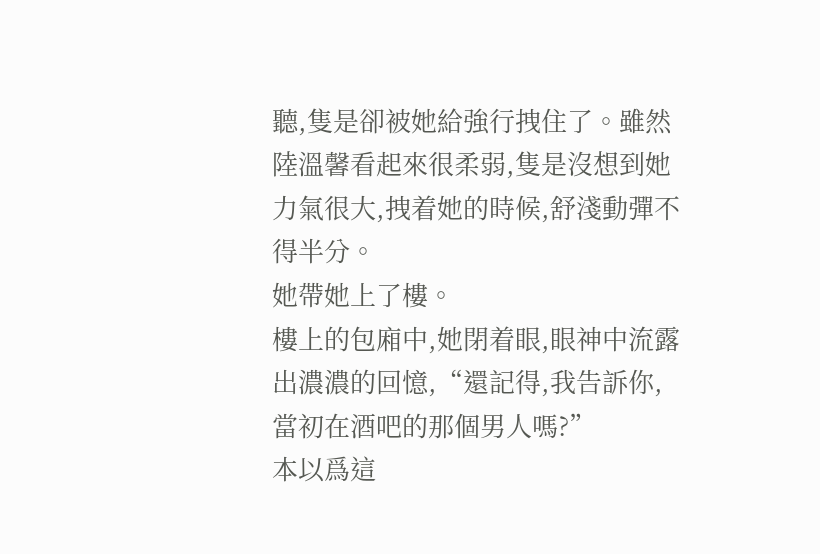聽,隻是卻被她給強行拽住了。雖然陸溫馨看起來很柔弱,隻是沒想到她力氣很大,拽着她的時候,舒淺動彈不得半分。
她帶她上了樓。
樓上的包廂中,她閉着眼,眼神中流露出濃濃的回憶,“還記得,我告訴你,當初在酒吧的那個男人嗎?”
本以爲這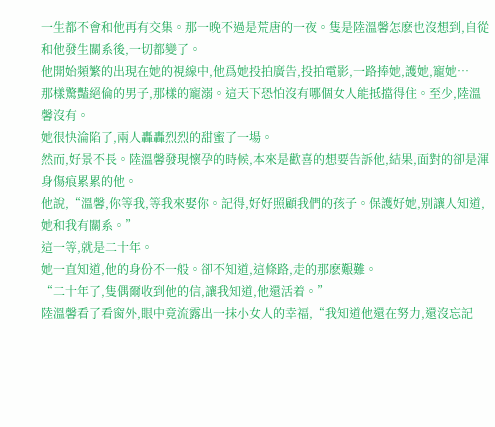一生都不會和他再有交集。那一晚不過是荒唐的一夜。隻是陸溫馨怎麽也沒想到,自從和他發生關系後,一切都變了。
他開始頻繁的出現在她的視線中,他爲她投拍廣告,投拍電影,一路捧她,護她,寵她…
那樣驚豔絕倫的男子,那樣的寵溺。這天下恐怕沒有哪個女人能抵擋得住。至少,陸溫馨沒有。
她很快淪陷了,兩人轟轟烈烈的甜蜜了一場。
然而,好景不長。陸溫馨發現懷孕的時候,本來是歡喜的想要告訴他,結果,面對的卻是渾身傷痕累累的他。
他說,“溫馨,你等我,等我來娶你。記得,好好照顧我們的孩子。保護好她,别讓人知道,她和我有關系。”
這一等,就是二十年。
她一直知道,他的身份不一般。卻不知道,這條路,走的那麽艱難。
“二十年了,隻偶爾收到他的信,讓我知道,他還活着。”
陸溫馨看了看窗外,眼中竟流露出一抹小女人的幸福,“我知道他還在努力,還沒忘記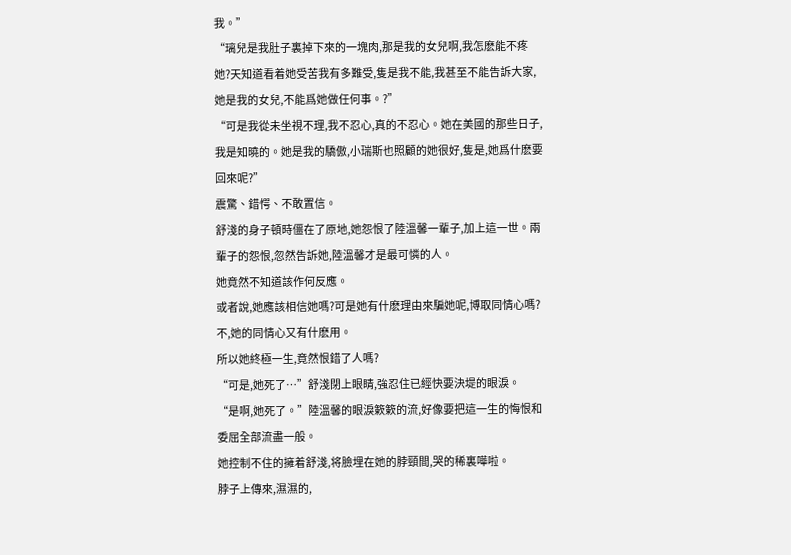我。”
“璃兒是我肚子裏掉下來的一塊肉,那是我的女兒啊,我怎麽能不疼她?天知道看着她受苦我有多難受,隻是我不能,我甚至不能告訴大家,她是我的女兒,不能爲她做任何事。?”
“可是我從未坐視不理,我不忍心,真的不忍心。她在美國的那些日子,我是知曉的。她是我的驕傲,小瑞斯也照顧的她很好,隻是,她爲什麽要回來呢?”
震驚、錯愕、不敢置信。
舒淺的身子頓時僵在了原地,她怨恨了陸溫馨一輩子,加上這一世。兩輩子的怨恨,忽然告訴她,陸溫馨才是最可憐的人。
她竟然不知道該作何反應。
或者說,她應該相信她嗎?可是她有什麽理由來騙她呢,博取同情心嗎?不,她的同情心又有什麽用。
所以她終極一生,竟然恨錯了人嗎?
“可是,她死了…”舒淺閉上眼睛,強忍住已經快要決堤的眼淚。
“是啊,她死了。”陸溫馨的眼淚簌簌的流,好像要把這一生的悔恨和委屈全部流盡一般。
她控制不住的擁着舒淺,将臉埋在她的脖頸間,哭的稀裏嘩啦。
脖子上傳來,濕濕的,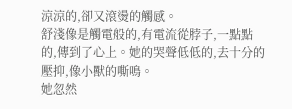涼涼的,卻又滾燙的觸感。
舒淺像是觸電般的,有電流從脖子,一點點的,傳到了心上。她的哭聲低低的,去十分的壓抑,像小獸的嘶鳴。
她忽然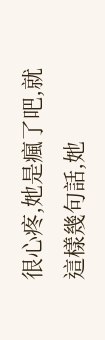很心疼,她是瘋了吧,就這樣幾句話,她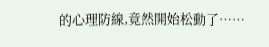的心理防線,竟然開始松動了……